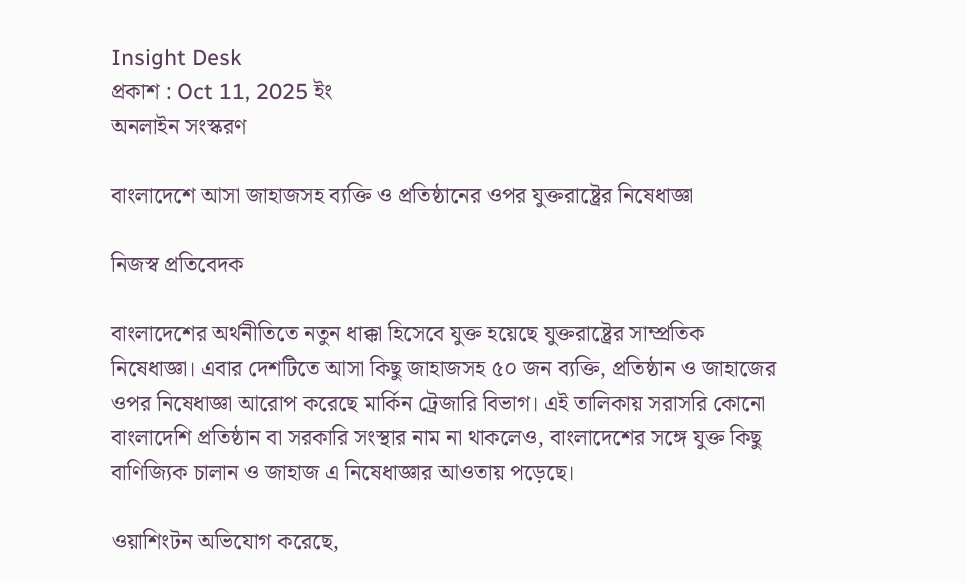Insight Desk
প্রকাশ : Oct 11, 2025 ইং
অনলাইন সংস্করণ

বাংলাদেশে আসা জাহাজসহ ব্যক্তি ও প্রতিষ্ঠানের ওপর যুক্তরাষ্ট্রের নিষেধাজ্ঞা

নিজস্ব প্রতিবেদক

বাংলাদেশের অর্থনীতিতে নতুন ধাক্কা হিসেবে যুক্ত হয়েছে যুক্তরাষ্ট্রের সাম্প্রতিক নিষেধাজ্ঞা। এবার দেশটিতে আসা কিছু জাহাজসহ ৫০ জন ব্যক্তি, প্রতিষ্ঠান ও জাহাজের ওপর নিষেধাজ্ঞা আরোপ করেছে মার্কিন ট্রেজারি বিভাগ। এই তালিকায় সরাসরি কোনো বাংলাদেশি প্রতিষ্ঠান বা সরকারি সংস্থার নাম না থাকলেও, বাংলাদেশের সঙ্গে যুক্ত কিছু বাণিজ্যিক চালান ও জাহাজ এ নিষেধাজ্ঞার আওতায় পড়েছে।

ওয়াশিংটন অভিযোগ করেছে,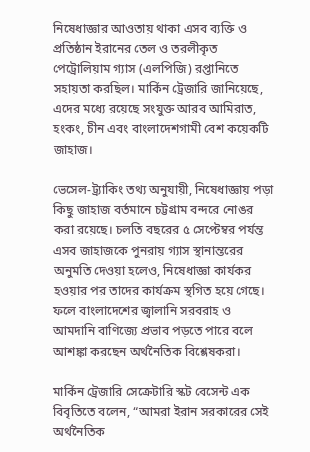নিষেধাজ্ঞার আওতায় থাকা এসব ব্যক্তি ও প্রতিষ্ঠান ইরানের তেল ও তরলীকৃত পেট্রোলিয়াম গ্যাস (এলপিজি) রপ্তানিতে সহায়তা করছিল। মার্কিন ট্রেজারি জানিয়েছে, এদের মধ্যে রয়েছে সংযুক্ত আরব আমিরাত, হংকং, চীন এবং বাংলাদেশগামী বেশ কয়েকটি জাহাজ।

ভেসেল-ট্র্যাকিং তথ্য অনুযায়ী, নিষেধাজ্ঞায় পড়া কিছু জাহাজ বর্তমানে চট্টগ্রাম বন্দরে নোঙর করা রয়েছে। চলতি বছরের ৫ সেপ্টেম্বর পর্যন্ত এসব জাহাজকে পুনরায় গ্যাস স্থানান্তরের অনুমতি দেওয়া হলেও, নিষেধাজ্ঞা কার্যকর হওয়ার পর তাদের কার্যক্রম স্থগিত হয়ে গেছে। ফলে বাংলাদেশের জ্বালানি সরবরাহ ও আমদানি বাণিজ্যে প্রভাব পড়তে পারে বলে আশঙ্কা করছেন অর্থনৈতিক বিশ্লেষকরা।

মার্কিন ট্রেজারি সেক্রেটারি স্কট বেসেন্ট এক বিবৃতিতে বলেন, “আমরা ইরান সরকারের সেই অর্থনৈতিক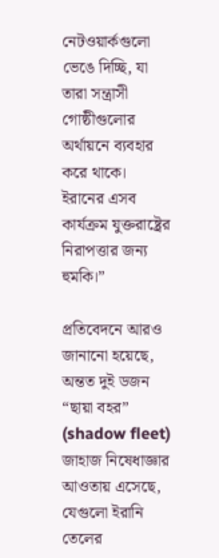নেটওয়ার্কগুলো ভেঙে দিচ্ছি, যা তারা সন্ত্রাসী গোষ্ঠীগুলোর অর্থায়নে ব্যবহার করে থাকে। ইরানের এসব কার্যক্রম যুক্তরাষ্ট্রের নিরাপত্তার জন্য হুমকি।”

প্রতিবেদনে আরও জানানো হয়েছে, অন্তত দুই ডজন “ছায়া বহর” (shadow fleet) জাহাজ নিষেধাজ্ঞার আওতায় এসেছে, যেগুলো ইরানি তেলের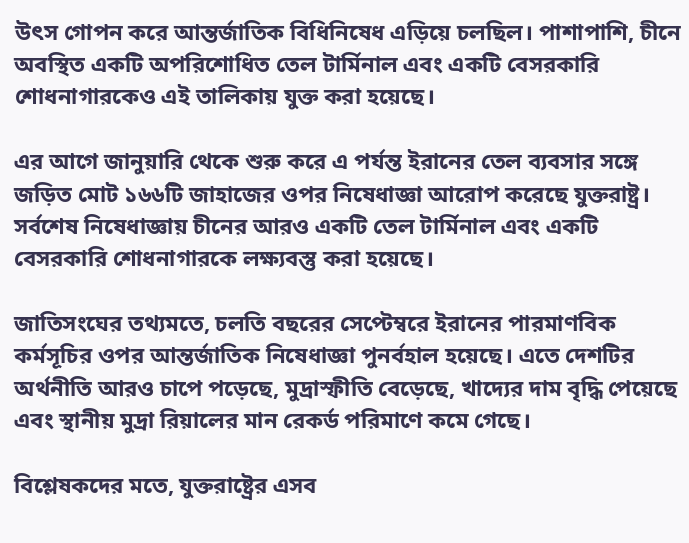উৎস গোপন করে আন্তর্জাতিক বিধিনিষেধ এড়িয়ে চলছিল। পাশাপাশি, চীনে অবস্থিত একটি অপরিশোধিত তেল টার্মিনাল এবং একটি বেসরকারি শোধনাগারকেও এই তালিকায় যুক্ত করা হয়েছে।

এর আগে জানুয়ারি থেকে শুরু করে এ পর্যন্ত ইরানের তেল ব্যবসার সঙ্গে জড়িত মোট ১৬৬টি জাহাজের ওপর নিষেধাজ্ঞা আরোপ করেছে যুক্তরাষ্ট্র। সর্বশেষ নিষেধাজ্ঞায় চীনের আরও একটি তেল টার্মিনাল এবং একটি বেসরকারি শোধনাগারকে লক্ষ্যবস্তু করা হয়েছে।

জাতিসংঘের তথ্যমতে, চলতি বছরের সেপ্টেম্বরে ইরানের পারমাণবিক কর্মসূচির ওপর আন্তর্জাতিক নিষেধাজ্ঞা পুনর্বহাল হয়েছে। এতে দেশটির অর্থনীতি আরও চাপে পড়েছে, মুদ্রাস্ফীতি বেড়েছে, খাদ্যের দাম বৃদ্ধি পেয়েছে এবং স্থানীয় মুদ্রা রিয়ালের মান রেকর্ড পরিমাণে কমে গেছে।

বিশ্লেষকদের মতে, যুক্তরাষ্ট্রের এসব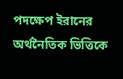পদক্ষেপ ইরানের অর্থনৈতিক ভিত্তিকে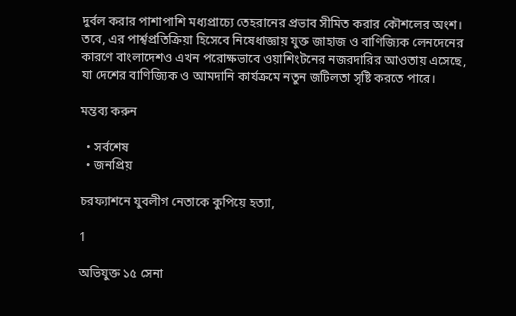দুর্বল করার পাশাপাশি মধ্যপ্রাচ্যে তেহরানের প্রভাব সীমিত করার কৌশলের অংশ। তবে, এর পার্শ্বপ্রতিক্রিয়া হিসেবে নিষেধাজ্ঞায় যুক্ত জাহাজ ও বাণিজ্যিক লেনদেনের কারণে বাংলাদেশও এখন পরোক্ষভাবে ওয়াশিংটনের নজরদারির আওতায় এসেছে, যা দেশের বাণিজ্যিক ও আমদানি কার্যক্রমে নতুন জটিলতা সৃষ্টি করতে পারে।

মন্তব্য করুন

  • সর্বশেষ
  • জনপ্রিয়

চরফ্যাশনে যুবলীগ নেতাকে কুপিয়ে হত্যা,

1

অভিযুক্ত ১৫ সেনা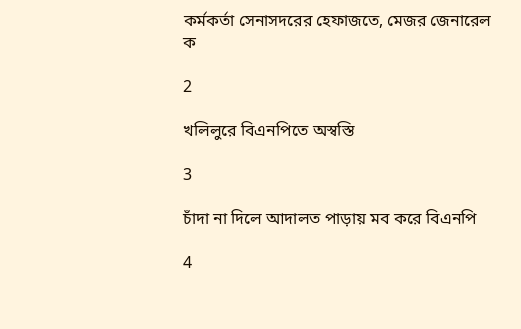কর্মকর্তা সেনাসদরের হেফাজতে, মেজর জেনারেল ক

2

খলিলুরে বিএনপিতে অস্বস্তি

3

চাঁদা না দিলে আদালত পাড়ায় মব করে বিএনপি

4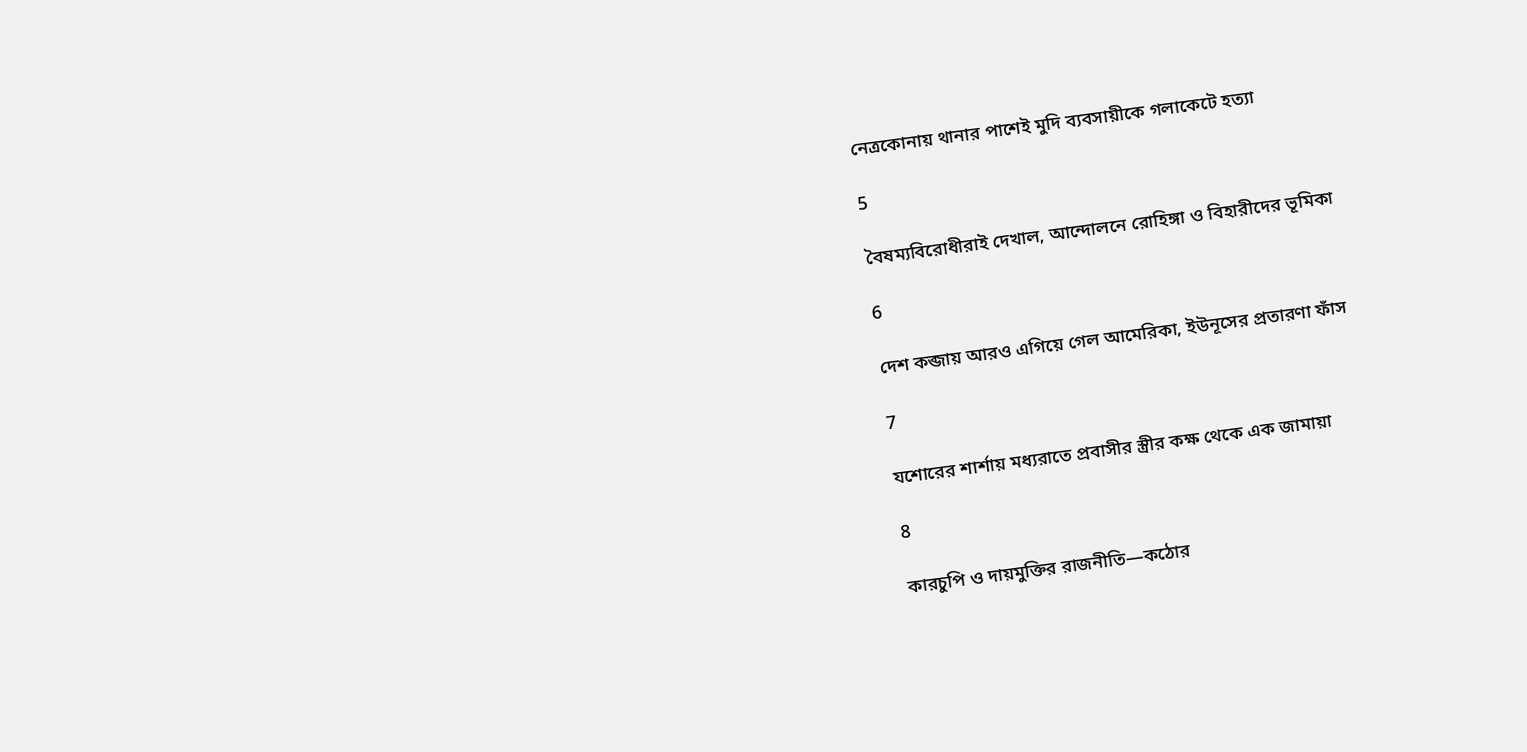নেত্রকোনায় থানার পাশেই মুদি ব্যবসায়ীকে গলাকেটে হত্যা

5

বৈষম্যবিরোধীরাই দেখাল, আন্দোলনে রোহিঙ্গা ও বিহারীদের ভূমিকা

6

দেশ কব্জায় আরও এগিয়ে গেল আমেরিকা, ইউনূসের প্রতারণা ফাঁস

7

যশোরের শার্শায় মধ্যরাতে প্রবাসীর স্ত্রীর কক্ষ থেকে এক জামায়া

8

কারচুপি ও দায়মুক্তির রাজনীতি—কঠোর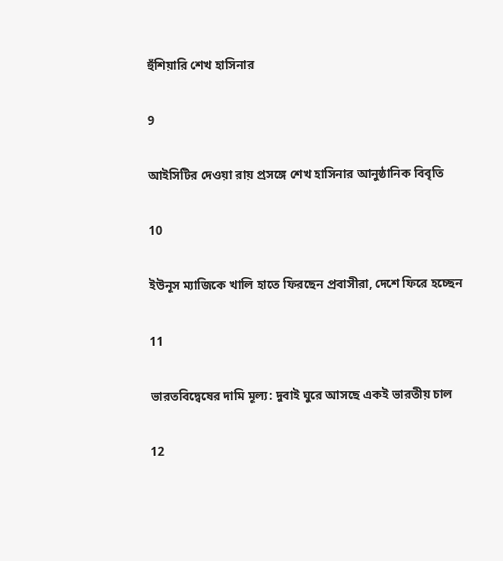হুঁশিয়ারি শেখ হাসিনার

9

আইসিটির দেওয়া রায় প্রসঙ্গে শেখ হাসিনার আনুষ্ঠানিক বিবৃতি

10

ইউনূস ম্যাজিকে খালি হাতে ফিরছেন প্রবাসীরা, দেশে ফিরে হচ্ছেন

11

ভারতবিদ্বেষের দামি মূল্য: দুবাই ঘুরে আসছে একই ভারতীয় চাল

12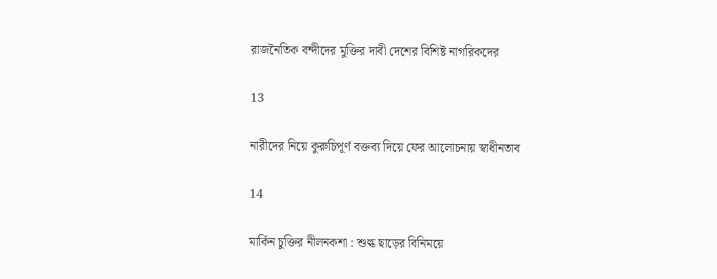রাজনৈতিক বন্দীদের মুক্তির দাবী দেশের বিশিষ্ট নাগরিকদের

13

নারীদের নিয়ে কুরুচিপূর্ণ বক্তব্য দিয়ে ফের আলোচনায় স্বাধীনতাব

14

মার্কিন চুক্তির নীলনকশা : শুল্ক ছাড়ের বিনিময়ে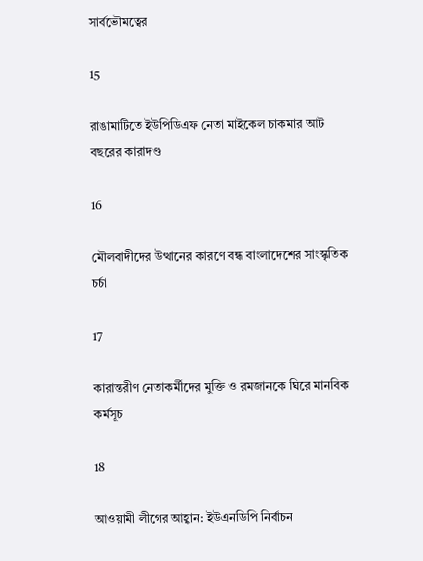সার্বভৌমত্বের

15

রাঙামাটিতে ইউপিডিএফ নেতা মাইকেল চাকমার আট বছরের কারাদণ্ড

16

মৌলবাদীদের উত্থানের কারণে বন্ধ বাংলাদেশের সাংস্কৃতিক চর্চা

17

কারান্তরীণ নেতাকর্মীদের মুক্তি ও রমজানকে ঘিরে মানবিক কর্মসূচ

18

আওয়ামী লীগের আহ্বান: ইউএনডিপি নির্বাচন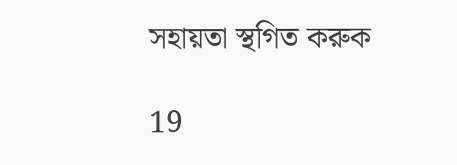সহায়তা স্থগিত করুক

19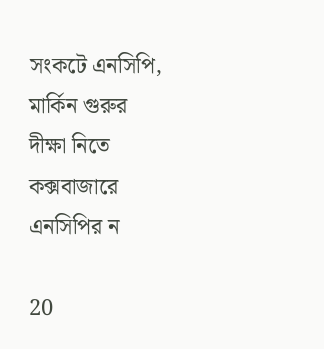সংকটে এনসিপি, মার্কিন গুরুর দীক্ষা নিতে কক্সবাজারে এনসিপির ন

20